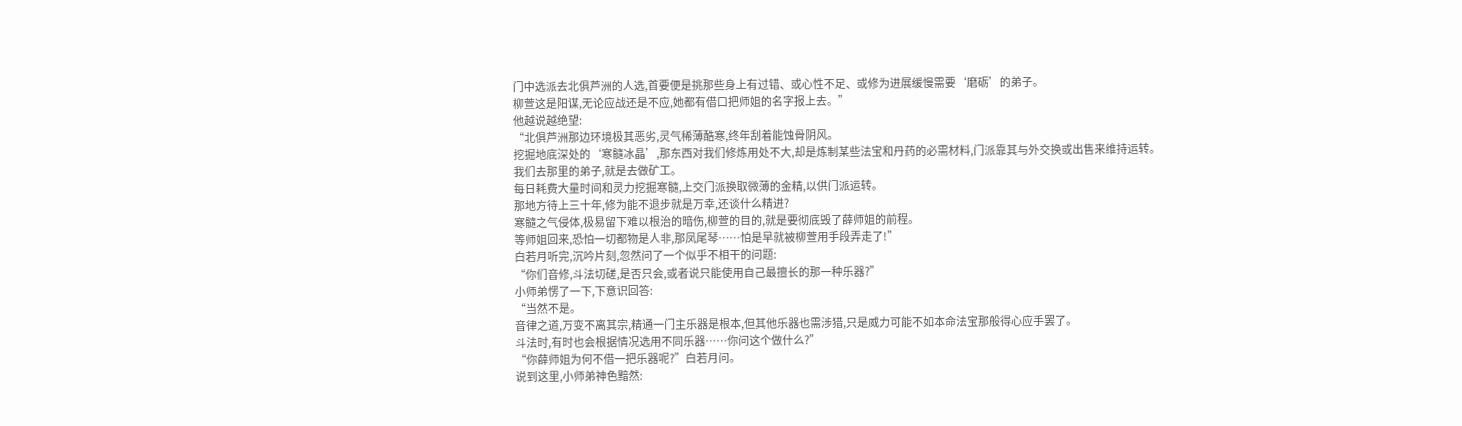门中选派去北俱芦洲的人选,首要便是挑那些身上有过错、或心性不足、或修为进展缓慢需要‘磨砺’的弟子。
柳萱这是阳谋,无论应战还是不应,她都有借口把师姐的名字报上去。”
他越说越绝望:
“北俱芦洲那边环境极其恶劣,灵气稀薄酷寒,终年刮着能蚀骨阴风。
挖掘地底深处的‘寒髓冰晶’,那东西对我们修炼用处不大,却是炼制某些法宝和丹药的必需材料,门派靠其与外交换或出售来维持运转。
我们去那里的弟子,就是去做矿工。
每日耗费大量时间和灵力挖掘寒髓,上交门派换取微薄的金精,以供门派运转。
那地方待上三十年,修为能不退步就是万幸,还谈什么精进?
寒髓之气侵体,极易留下难以根治的暗伤,柳萱的目的,就是要彻底毁了薛师姐的前程。
等师姐回来,恐怕一切都物是人非,那凤尾琴……怕是早就被柳萱用手段弄走了!”
白若月听完,沉吟片刻,忽然问了一个似乎不相干的问题:
“你们音修,斗法切磋,是否只会,或者说只能使用自己最擅长的那一种乐器?”
小师弟愣了一下,下意识回答:
“当然不是。
音律之道,万变不离其宗,精通一门主乐器是根本,但其他乐器也需涉猎,只是威力可能不如本命法宝那般得心应手罢了。
斗法时,有时也会根据情况选用不同乐器……你问这个做什么?”
“你薛师姐为何不借一把乐器呢?”白若月问。
说到这里,小师弟神色黯然: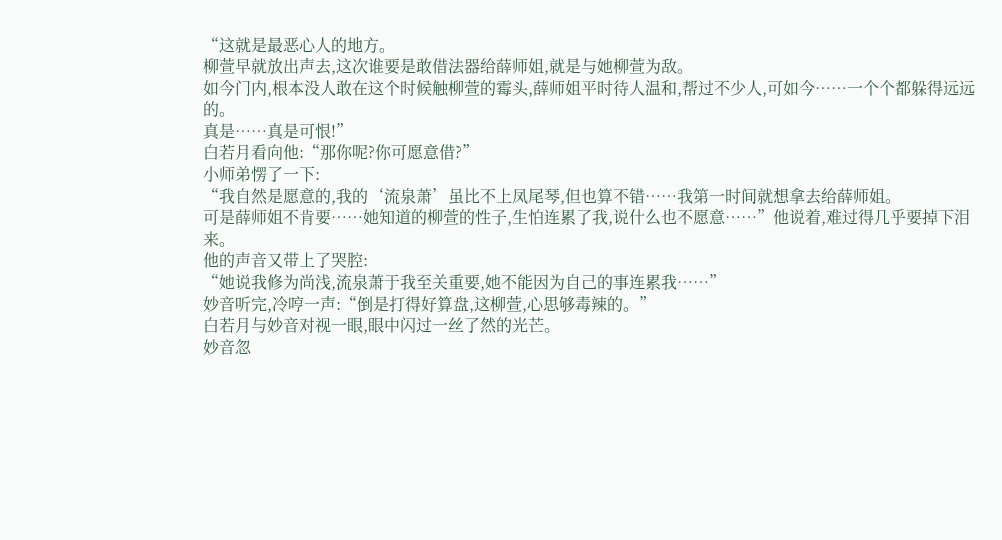“这就是最恶心人的地方。
柳萱早就放出声去,这次谁要是敢借法器给薛师姐,就是与她柳萱为敌。
如今门内,根本没人敢在这个时候触柳萱的霉头,薛师姐平时待人温和,帮过不少人,可如今……一个个都躲得远远的。
真是……真是可恨!”
白若月看向他:“那你呢?你可愿意借?”
小师弟愣了一下:
“我自然是愿意的,我的‘流泉萧’虽比不上凤尾琴,但也算不错……我第一时间就想拿去给薛师姐。
可是薛师姐不肯要……她知道的柳萱的性子,生怕连累了我,说什么也不愿意……”他说着,难过得几乎要掉下泪来。
他的声音又带上了哭腔:
“她说我修为尚浅,流泉萧于我至关重要,她不能因为自己的事连累我……”
妙音听完,冷哼一声:“倒是打得好算盘,这柳萱,心思够毒辣的。”
白若月与妙音对视一眼,眼中闪过一丝了然的光芒。
妙音忽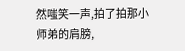然嗤笑一声,拍了拍那小师弟的肩膀,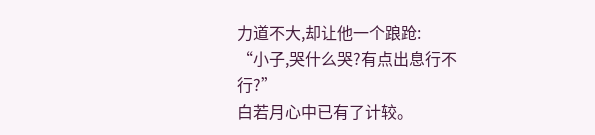力道不大,却让他一个踉跄:
“小子,哭什么哭?有点出息行不行?”
白若月心中已有了计较。